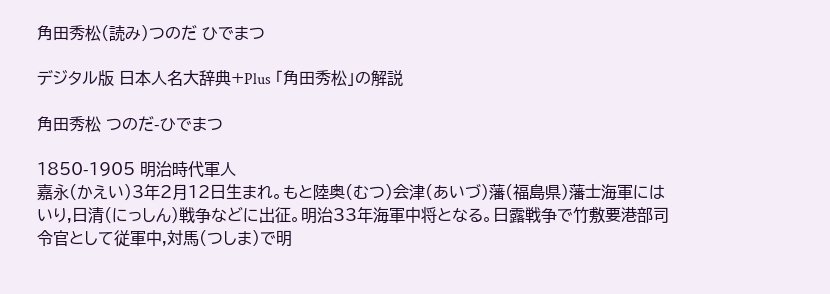角田秀松(読み)つのだ ひでまつ

デジタル版 日本人名大辞典+Plus 「角田秀松」の解説

角田秀松 つのだ-ひでまつ

1850-1905 明治時代軍人
嘉永(かえい)3年2月12日生まれ。もと陸奥(むつ)会津(あいづ)藩(福島県)藩士海軍にはいり,日清(にっしん)戦争などに出征。明治33年海軍中将となる。日露戦争で竹敷要港部司令官として従軍中,対馬(つしま)で明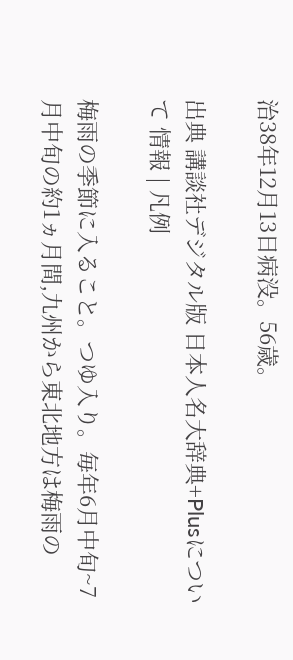治38年12月13日病没。56歳。

出典 講談社デジタル版 日本人名大辞典+Plusについて 情報 | 凡例

梅雨の季節に入ること。つゆ入り。毎年6月中旬~7月中旬の約1ヵ月間,九州から東北地方は梅雨の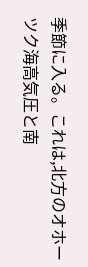季節に入る。これは,北方のオホーツク海高気圧と南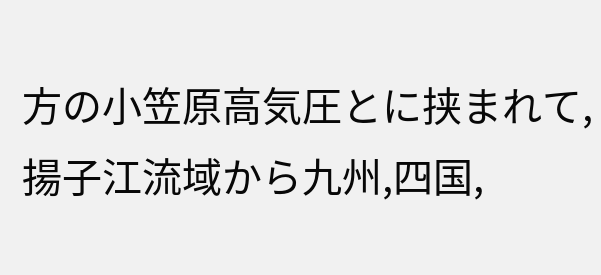方の小笠原高気圧とに挟まれて,揚子江流域から九州,四国,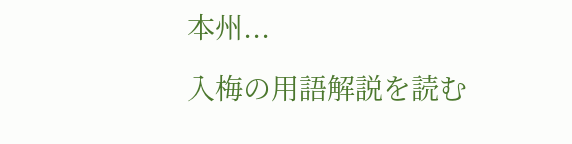本州...

入梅の用語解説を読む